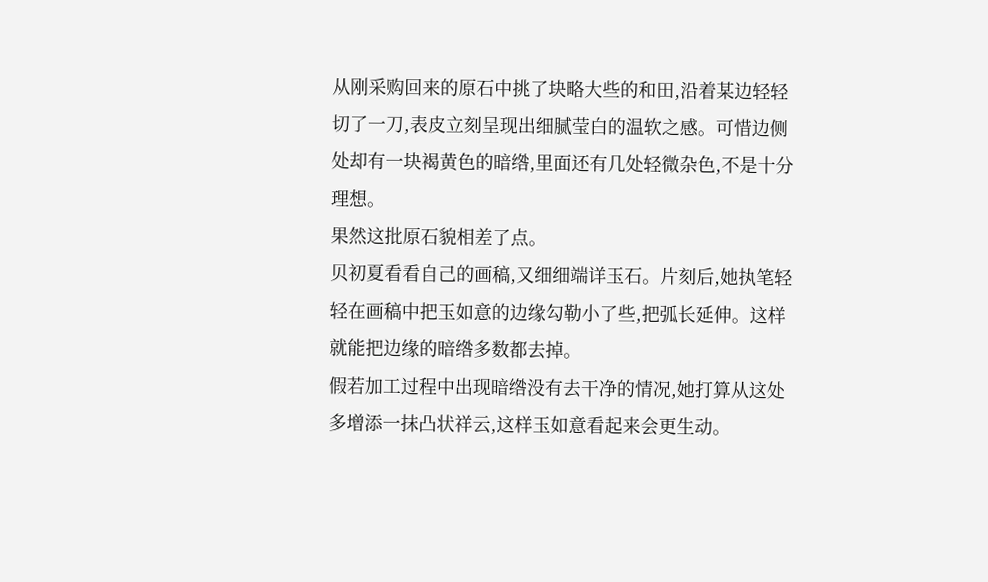从刚采购回来的原石中挑了块略大些的和田,沿着某边轻轻切了一刀,表皮立刻呈现出细腻莹白的温软之感。可惜边侧处却有一块褐黄色的暗绺,里面还有几处轻微杂色,不是十分理想。
果然这批原石貌相差了点。
贝初夏看看自己的画稿,又细细端详玉石。片刻后,她执笔轻轻在画稿中把玉如意的边缘勾勒小了些,把弧长延伸。这样就能把边缘的暗绺多数都去掉。
假若加工过程中出现暗绺没有去干净的情况,她打算从这处多增添一抹凸状祥云,这样玉如意看起来会更生动。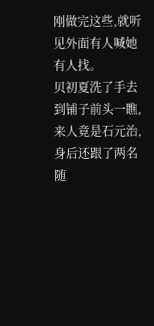刚做完这些,就听见外面有人喊她有人找。
贝初夏洗了手去到铺子前头一瞧,来人竟是石元治,身后还跟了两名随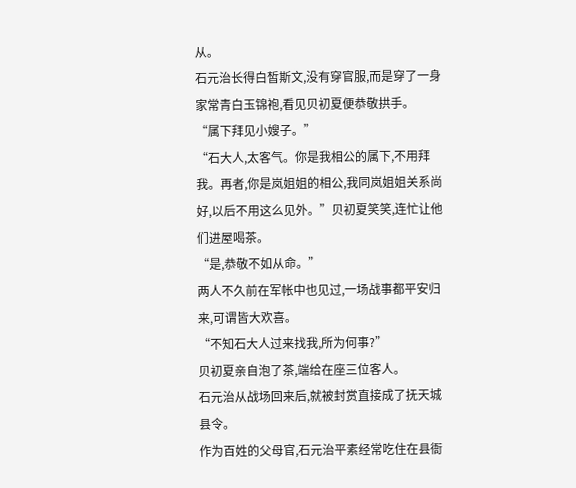从。
石元治长得白皙斯文,没有穿官服,而是穿了一身家常青白玉锦袍,看见贝初夏便恭敬拱手。
“属下拜见小嫂子。”
“石大人,太客气。你是我相公的属下,不用拜我。再者,你是岚姐姐的相公,我同岚姐姐关系尚好,以后不用这么见外。”贝初夏笑笑,连忙让他们进屋喝茶。
“是,恭敬不如从命。”
两人不久前在军帐中也见过,一场战事都平安归来,可谓皆大欢喜。
“不知石大人过来找我,所为何事?”
贝初夏亲自泡了茶,端给在座三位客人。
石元治从战场回来后,就被封赏直接成了抚天城县令。
作为百姓的父母官,石元治平素经常吃住在县衙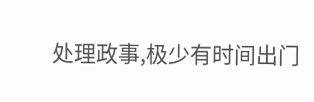处理政事,极少有时间出门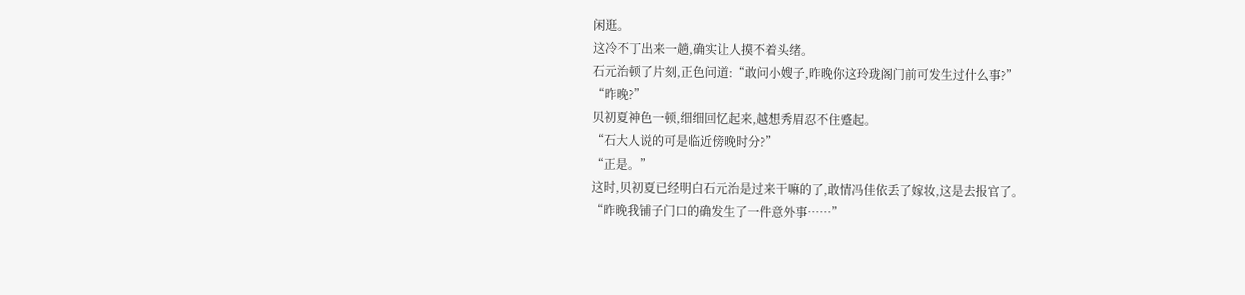闲逛。
这冷不丁出来一趟,确实让人摸不着头绪。
石元治顿了片刻,正色问道:“敢问小嫂子,昨晚你这玲珑阁门前可发生过什么事?”
“昨晚?”
贝初夏神色一顿,细细回忆起来,越想秀眉忍不住蹙起。
“石大人说的可是临近傍晚时分?”
“正是。”
这时,贝初夏已经明白石元治是过来干嘛的了,敢情冯佳依丢了嫁妆,这是去报官了。
“昨晚我铺子门口的确发生了一件意外事……”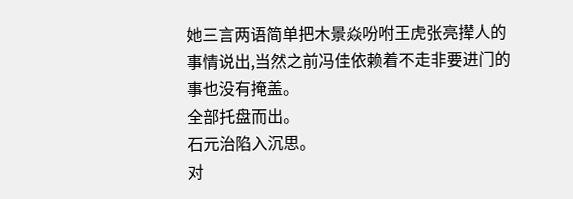她三言两语简单把木景焱吩咐王虎张亮撵人的事情说出,当然之前冯佳依赖着不走非要进门的事也没有掩盖。
全部托盘而出。
石元治陷入沉思。
对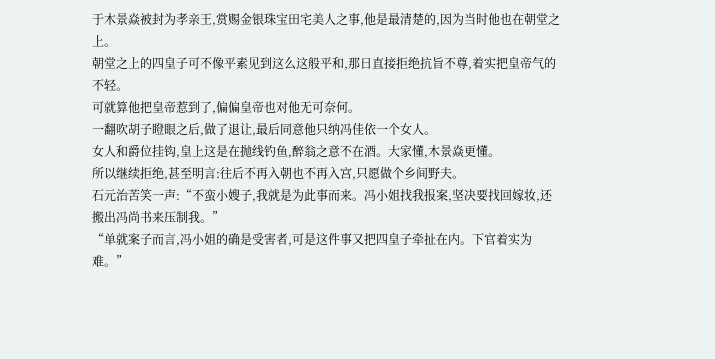于木景焱被封为孝亲王,赏赐金银珠宝田宅美人之事,他是最清楚的,因为当时他也在朝堂之上。
朝堂之上的四皇子可不像平素见到这么这般平和,那日直接拒绝抗旨不尊,着实把皇帝气的不轻。
可就算他把皇帝惹到了,偏偏皇帝也对他无可奈何。
一翻吹胡子瞪眼之后,做了退让,最后同意他只纳冯佳依一个女人。
女人和爵位挂钩,皇上这是在抛线钓鱼,醉翁之意不在酒。大家懂,木景焱更懂。
所以继续拒绝,甚至明言:往后不再入朝也不再入宫,只愿做个乡间野夫。
石元治苦笑一声:“不蛮小嫂子,我就是为此事而来。冯小姐找我报案,坚决要找回嫁妆,还搬出冯尚书来压制我。”
“单就案子而言,冯小姐的确是受害者,可是这件事又把四皇子牵扯在内。下官着实为难。”